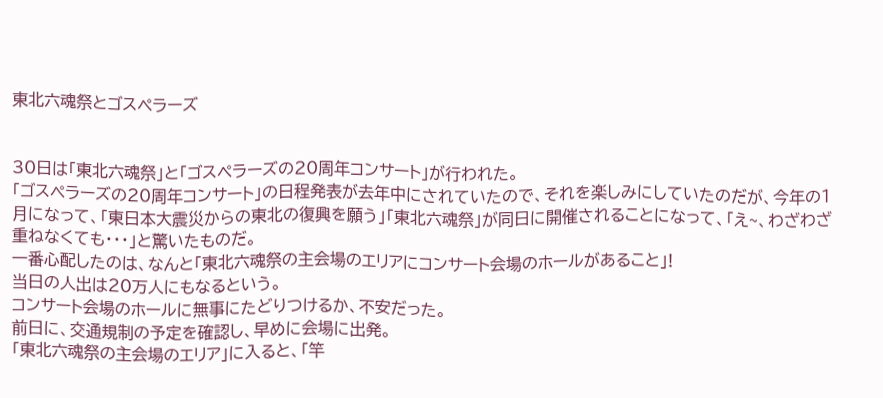東北六魂祭とゴスペラーズ


30日は「東北六魂祭」と「ゴスペラーズの20周年コンサート」が行われた。
「ゴスペラーズの20周年コンサート」の日程発表が去年中にされていたので、それを楽しみにしていたのだが、今年の1月になって、「東日本大震災からの東北の復興を願う」「東北六魂祭」が同日に開催されることになって、「え~、わざわざ重ねなくても・・・」と驚いたものだ。
一番心配したのは、なんと「東北六魂祭の主会場のエリアにコンサート会場のホールがあること」!
当日の人出は20万人にもなるという。
コンサート会場のホールに無事にたどりつけるか、不安だった。
前日に、交通規制の予定を確認し、早めに会場に出発。
「東北六魂祭の主会場のエリア」に入ると、「竿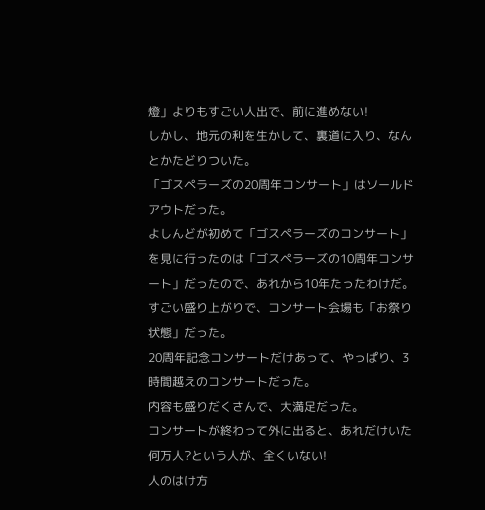燈」よりもすごい人出で、前に進めない!
しかし、地元の利を生かして、裏道に入り、なんとかたどりついた。
「ゴスペラーズの20周年コンサート」はソールドアウトだった。
よしんどが初めて「ゴスペラーズのコンサート」を見に行ったのは「ゴスペラーズの10周年コンサート」だったので、あれから10年たったわけだ。
すごい盛り上がりで、コンサート会場も「お祭り状態」だった。
20周年記念コンサートだけあって、やっぱり、3時間越えのコンサートだった。
内容も盛りだくさんで、大満足だった。
コンサートが終わって外に出ると、あれだけいた何万人?という人が、全くいない!
人のはけ方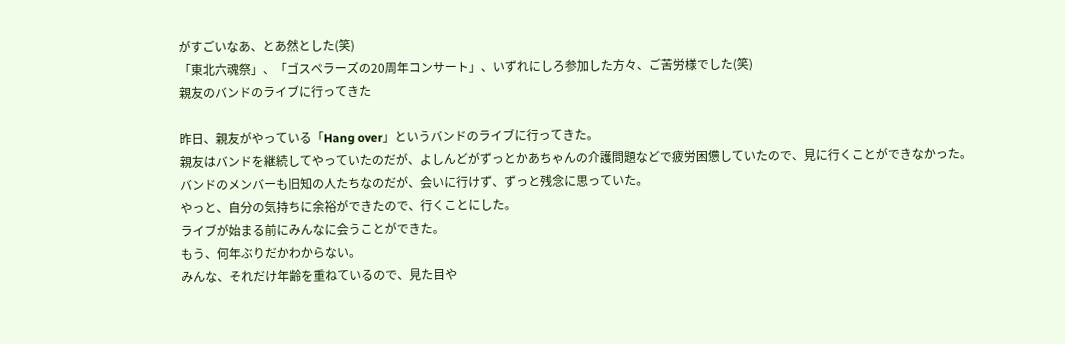がすごいなあ、とあ然とした(笑)
「東北六魂祭」、「ゴスペラーズの20周年コンサート」、いずれにしろ参加した方々、ご苦労様でした(笑)
親友のバンドのライブに行ってきた

昨日、親友がやっている「Hang over」というバンドのライブに行ってきた。
親友はバンドを継続してやっていたのだが、よしんどがずっとかあちゃんの介護問題などで疲労困憊していたので、見に行くことができなかった。
バンドのメンバーも旧知の人たちなのだが、会いに行けず、ずっと残念に思っていた。
やっと、自分の気持ちに余裕ができたので、行くことにした。
ライブが始まる前にみんなに会うことができた。
もう、何年ぶりだかわからない。
みんな、それだけ年齢を重ねているので、見た目や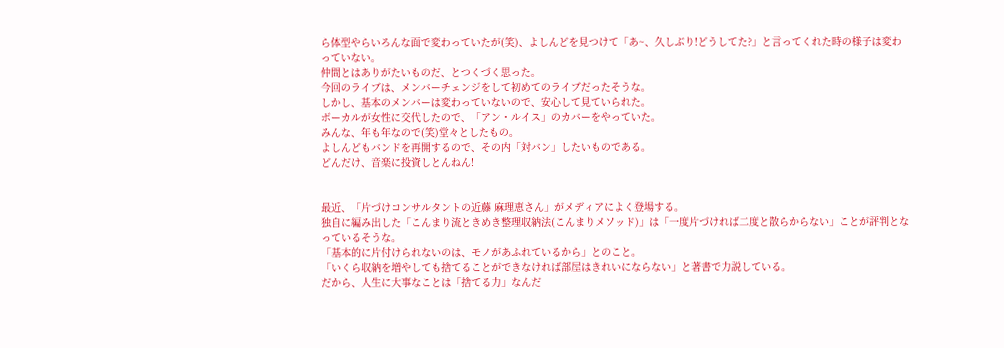ら体型やらいろんな面で変わっていたが(笑)、よしんどを見つけて「あ~、久しぶり!どうしてた?」と言ってくれた時の様子は変わっていない。
仲間とはありがたいものだ、とつくづく思った。
今回のライブは、メンバーチェンジをして初めてのライブだったそうな。
しかし、基本のメンバーは変わっていないので、安心して見ていられた。
ボーカルが女性に交代したので、「アン・ルイス」のカバーをやっていた。
みんな、年も年なので(笑)堂々としたもの。
よしんどもバンドを再開するので、その内「対バン」したいものである。
どんだけ、音楽に投資しとんねん!


最近、「片づけコンサルタントの近藤 麻理恵さん」がメディアによく登場する。
独自に編み出した「こんまり流ときめき整理収納法(こんまりメソッド)」は「一度片づければ二度と散らからない」ことが評判となっているそうな。
「基本的に片付けられないのは、モノがあふれているから」とのこと。
「いくら収納を増やしても捨てることができなければ部屋はきれいにならない」と著書で力説している。
だから、人生に大事なことは「捨てる力」なんだ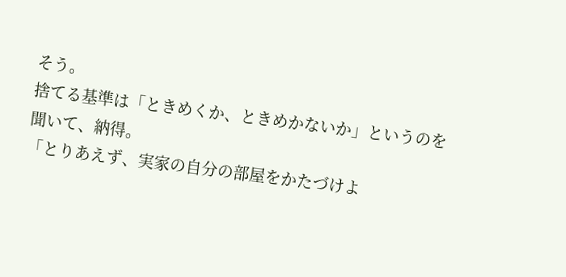そう。
捨てる基準は「ときめくか、ときめかないか」というのを聞いて、納得。
「とりあえず、実家の自分の部屋をかたづけよ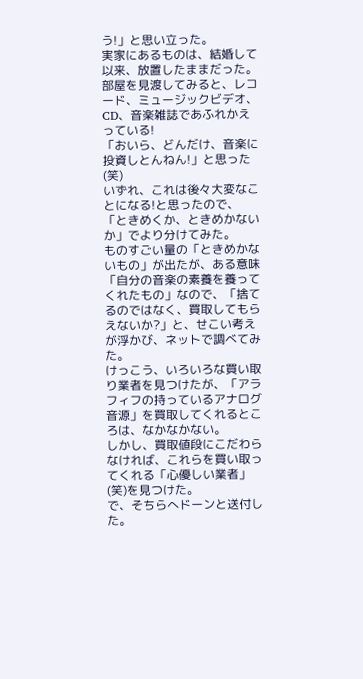う!」と思い立った。
実家にあるものは、結婚して以来、放置したままだった。
部屋を見渡してみると、レコード、ミュージックビデオ、CD、音楽雑誌であふれかえっている!
「おいら、どんだけ、音楽に投資しとんねん!」と思った(笑)
いずれ、これは後々大変なことになる!と思ったので、「ときめくか、ときめかないか」でより分けてみた。
ものすごい量の「ときめかないもの」が出たが、ある意味「自分の音楽の素養を養ってくれたもの」なので、「捨てるのではなく、買取してもらえないか?」と、せこい考えが浮かび、ネットで調べてみた。
けっこう、いろいろな買い取り業者を見つけたが、「アラフィフの持っているアナログ音源」を買取してくれるところは、なかなかない。
しかし、買取値段にこだわらなければ、これらを買い取ってくれる「心優しい業者」(笑)を見つけた。
で、そちらへドーンと送付した。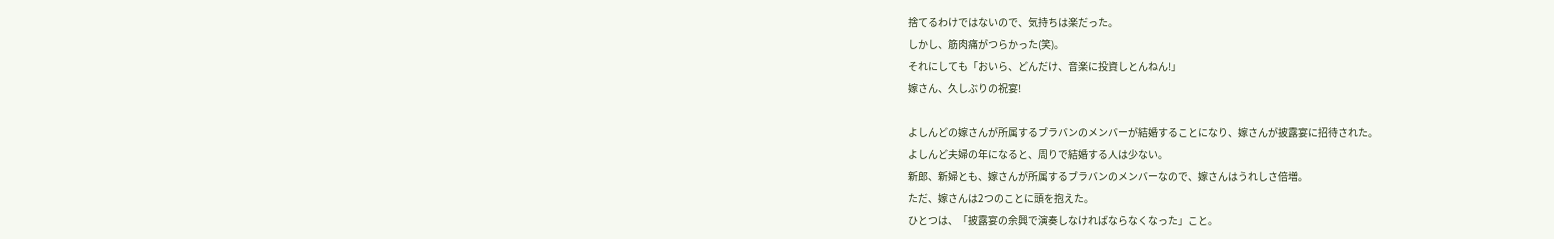捨てるわけではないので、気持ちは楽だった。
しかし、筋肉痛がつらかった(笑)。
それにしても「おいら、どんだけ、音楽に投資しとんねん!」
嫁さん、久しぶりの祝宴!

よしんどの嫁さんが所属するブラバンのメンバーが結婚することになり、嫁さんが披露宴に招待された。
よしんど夫婦の年になると、周りで結婚する人は少ない。
新郎、新婦とも、嫁さんが所属するブラバンのメンバーなので、嫁さんはうれしさ倍増。
ただ、嫁さんは2つのことに頭を抱えた。
ひとつは、「披露宴の余興で演奏しなければならなくなった」こと。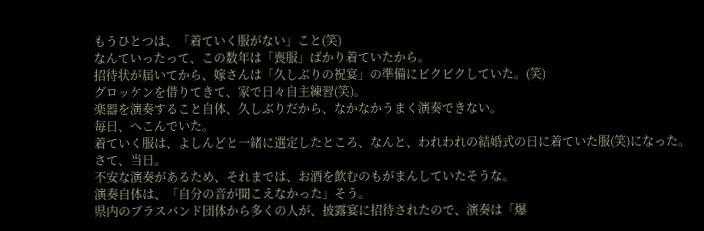もうひとつは、「着ていく服がない」こと(笑)
なんていったって、この数年は「喪服」ばかり着ていたから。
招待状が届いてから、嫁さんは「久しぶりの祝宴」の準備にビクビクしていた。(笑)
グロッケンを借りてきて、家で日々自主練習(笑)。
楽器を演奏すること自体、久しぶりだから、なかなかうまく演奏できない。
毎日、へこんでいた。
着ていく服は、よしんどと一緒に選定したところ、なんと、われわれの結婚式の日に着ていた服(笑)になった。
さて、当日。
不安な演奏があるため、それまでは、お酒を飲むのもがまんしていたそうな。
演奏自体は、「自分の音が聞こえなかった」そう。
県内のブラスバンド団体から多くの人が、披露宴に招待されたので、演奏は「爆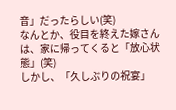音」だったらしい(笑)
なんとか、役目を終えた嫁さんは、家に帰ってくると「放心状態」(笑)
しかし、「久しぶりの祝宴」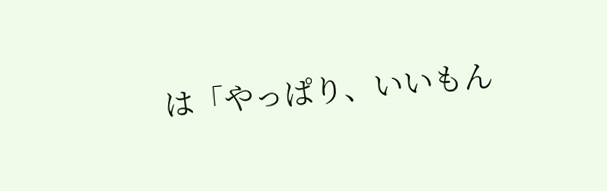は「やっぱり、いいもん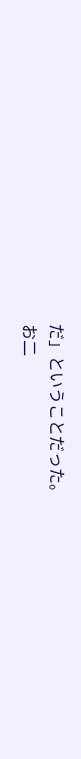だ」ということだった。
お二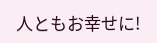人ともお幸せに!